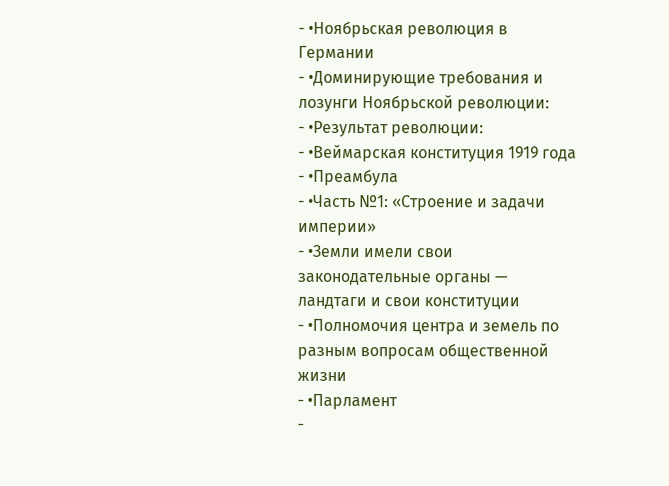- •Ноябрьская революция в Германии
- •Доминирующие требования и лозунги Ноябрьской революции:
- •Результат революции:
- •Веймарская конституция 1919 года
- •Преамбула
- •Часть №1: «Строение и задачи империи»
- •Земли имели свои законодательные органы — ландтаги и свои конституции
- •Полномочия центра и земель по разным вопросам общественной жизни
- •Парламент
-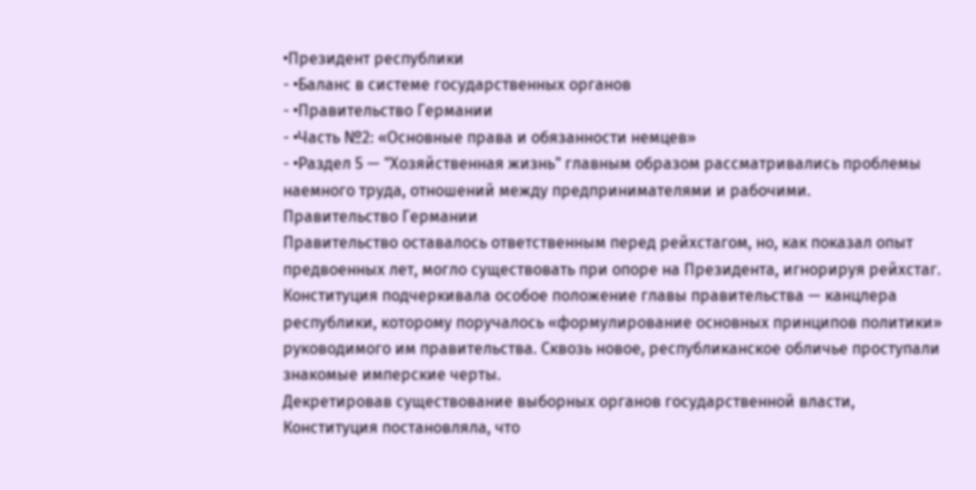•Президент республики
- •Баланс в системе государственных органов
- •Правительство Германии
- •Часть №2: «Основные права и обязанности немцев»
- •Раздел 5 — "Хозяйственная жизнь" главным образом рассматривались проблемы наемного труда, отношений между предпринимателями и рабочими.
Правительство Германии
Правительство оставалось ответственным перед рейхстагом, но, как показал опыт предвоенных лет, могло существовать при опоре на Президента, игнорируя рейхстаг.
Конституция подчеркивала особое положение главы правительства — канцлера республики, которому поручалось «формулирование основных принципов политики» руководимого им правительства. Сквозь новое, республиканское обличье проступали знакомые имперские черты.
Декретировав существование выборных органов государственной власти, Конституция постановляла, что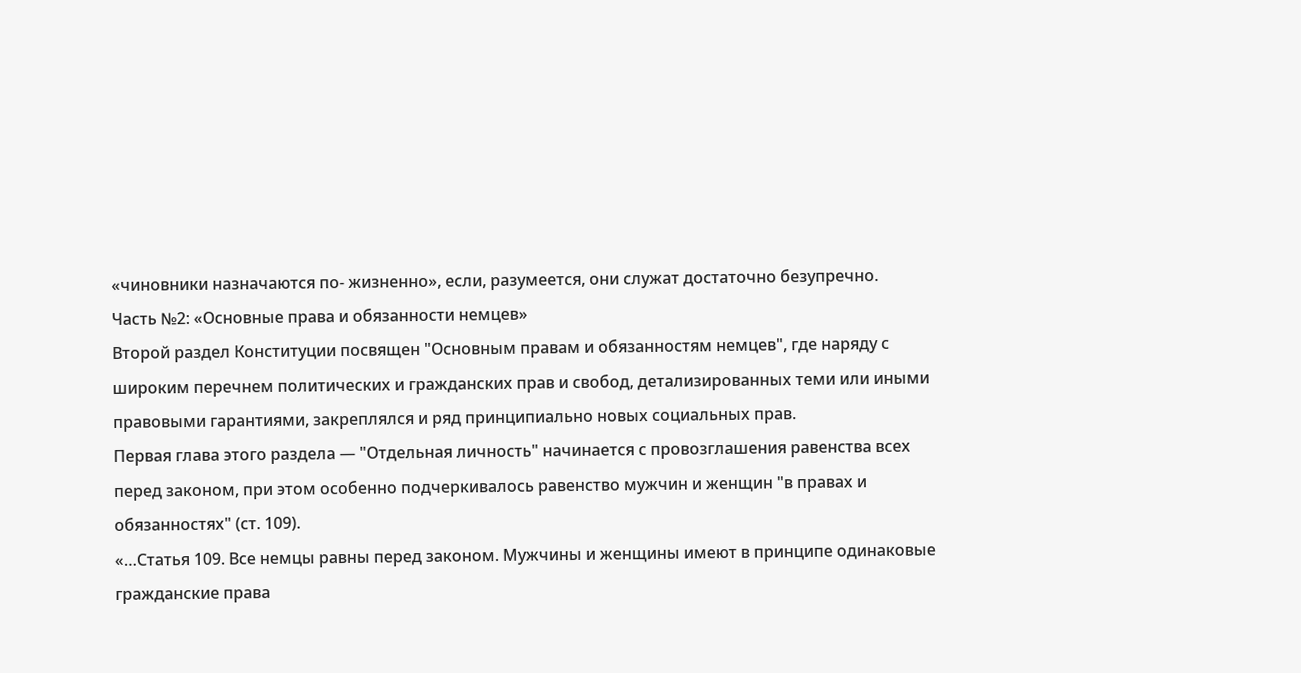«чиновники назначаются по- жизненно», если, разумеется, они служат достаточно безупречно.
Часть №2: «Основные права и обязанности немцев»
Второй раздел Конституции посвящен "Основным правам и обязанностям немцев", где наряду с широким перечнем политических и гражданских прав и свобод, детализированных теми или иными правовыми гарантиями, закреплялся и ряд принципиально новых социальных прав.
Первая глава этого раздела — "Отдельная личность" начинается с провозглашения равенства всех перед законом, при этом особенно подчеркивалось равенство мужчин и женщин "в правах и обязанностях" (ст. 109).
«…Статья 109. Все немцы равны перед законом. Мужчины и женщины имеют в принципе одинаковые гражданские права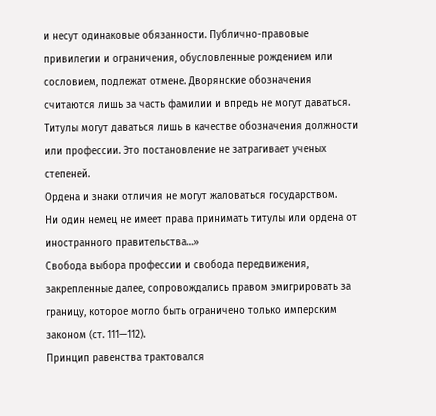и несут одинаковые обязанности. Публично-правовые привилегии и ограничения, обусловленные рождением или сословием, подлежат отмене. Дворянские обозначения считаются лишь за часть фамилии и впредь не могут даваться.
Титулы могут даваться лишь в качестве обозначения должности или профессии. Это постановление не затрагивает ученых степеней.
Ордена и знаки отличия не могут жаловаться государством.
Ни один немец не имеет права принимать титулы или ордена от иностранного правительства…»
Свобода выбора профессии и свобода передвижения, закрепленные далее, сопровождались правом эмигрировать за границу, которое могло быть ограничено только имперским законом (ст. 111—112).
Принцип равенства трактовался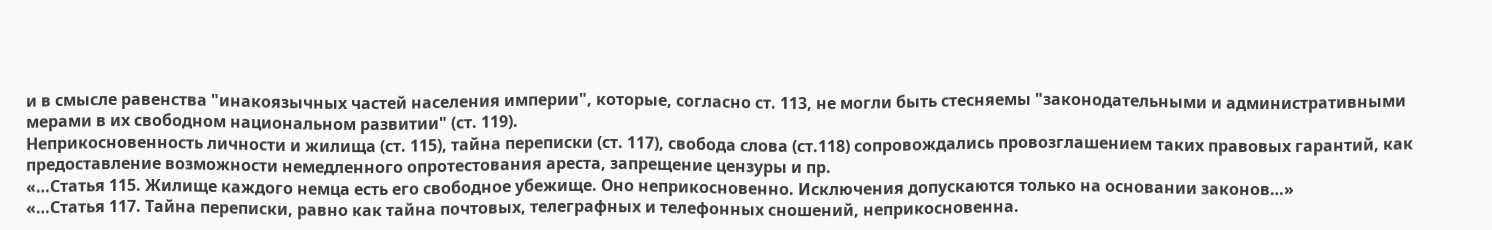и в смысле равенства "инакоязычных частей населения империи", которые, согласно ст. 113, не могли быть стесняемы "законодательными и административными мерами в их свободном национальном развитии" (ст. 119).
Неприкосновенность личности и жилища (ст. 115), тайна переписки (ст. 117), свобода слова (ст.118) сопровождались провозглашением таких правовых гарантий, как предоставление возможности немедленного опротестования ареста, запрещение цензуры и пр.
«…Статья 115. Жилище каждого немца есть его свободное убежище. Оно неприкосновенно. Исключения допускаются только на основании законов…»
«…Статья 117. Тайна переписки, равно как тайна почтовых, телеграфных и телефонных сношений, неприкосновенна.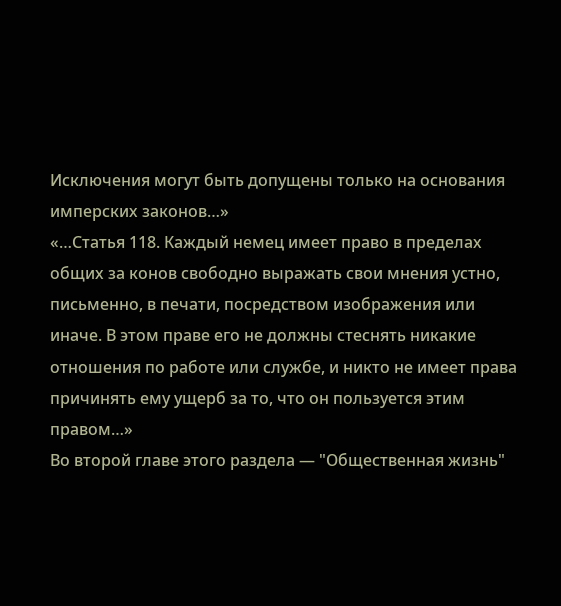Исключения могут быть допущены только на основания имперских законов…»
«…Статья 118. Каждый немец имеет право в пределах общих за конов свободно выражать свои мнения устно, письменно, в печати, посредством изображения или иначе. В этом праве его не должны стеснять никакие отношения по работе или службе, и никто не имеет права причинять ему ущерб за то, что он пользуется этим правом…»
Во второй главе этого раздела — "Общественная жизнь"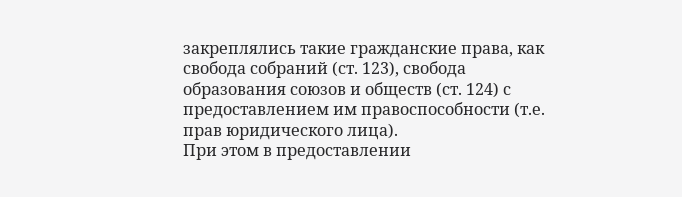закреплялись такие гражданские права, как свобода собраний (ст. 123), свобода образования союзов и обществ (ст. 124) с предоставлением им правоспособности (т.е. прав юридического лица).
При этом в предоставлении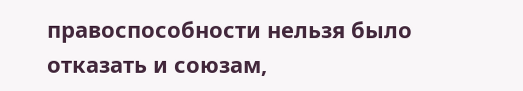правоспособности нельзя было отказать и союзам,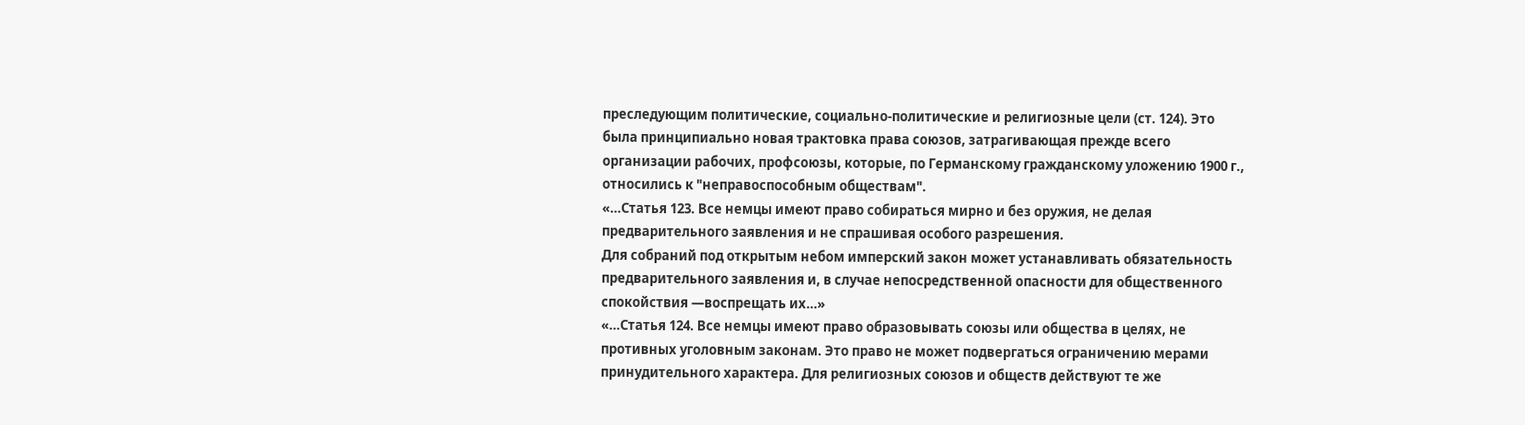преследующим политические, социально-политические и религиозные цели (ст. 124). Это была принципиально новая трактовка права союзов, затрагивающая прежде всего организации рабочих, профсоюзы, которые, по Германскому гражданскому уложению 1900 г., относились к "неправоспособным обществам".
«…Статья 123. Все немцы имеют право собираться мирно и без оружия, не делая предварительного заявления и не спрашивая особого разрешения.
Для собраний под открытым небом имперский закон может устанавливать обязательность предварительного заявления и, в случае непосредственной опасности для общественного спокойствия —воспрещать их…»
«…Статья 124. Все немцы имеют право образовывать союзы или общества в целях, не противных уголовным законам. Это право не может подвергаться ограничению мерами принудительного характера. Для религиозных союзов и обществ действуют те же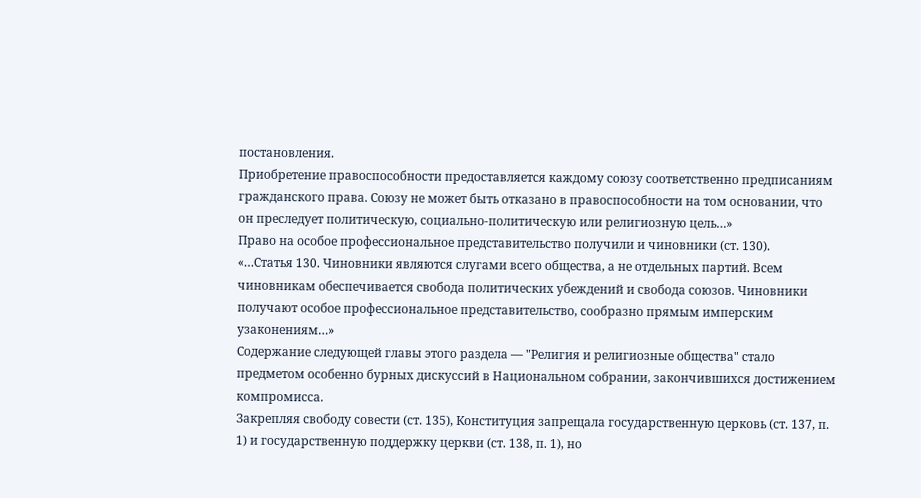постановления.
Приобретение правоспособности предоставляется каждому союзу соответственно предписаниям гражданского права. Союзу не может быть отказано в правоспособности на том основании, что он преследует политическую, социально-политическую или религиозную цель…»
Право на особое профессиональное представительство получили и чиновники (ст. 130).
«…Статья 130. Чиновники являются слугами всего общества, а не отдельных партий. Всем чиновникам обеспечивается свобода политических убеждений и свобода союзов. Чиновники получают особое профессиональное представительство, сообразно прямым имперским узаконениям…»
Содержание следующей главы этого раздела — "Религия и религиозные общества" стало предметом особенно бурных дискуссий в Национальном собрании, закончившихся достижением компромисса.
Закрепляя свободу совести (ст. 135), Конституция запрещала государственную церковь (ст. 137, п. 1) и государственную поддержку церкви (ст. 138, п. 1), но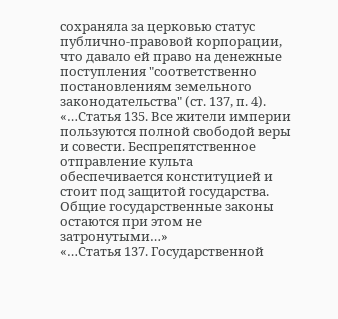сохраняла за церковью статус публично-правовой корпорации, что давало ей право на денежные поступления "соответственно постановлениям земельного законодательства" (ст. 137, п. 4).
«…Статья 135. Все жители империи пользуются полной свободой веры и совести. Беспрепятственное отправление культа обеспечивается конституцией и стоит под защитой государства. Общие государственные законы остаются при этом не затронутыми…»
«…Статья 137. Государственной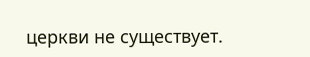церкви не существует.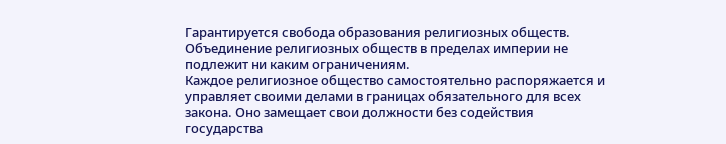Гарантируется свобода образования религиозных обществ. Объединение религиозных обществ в пределах империи не подлежит ни каким ограничениям.
Каждое религиозное общество самостоятельно распоряжается и управляет своими делами в границах обязательного для всех закона. Оно замещает свои должности без содействия государства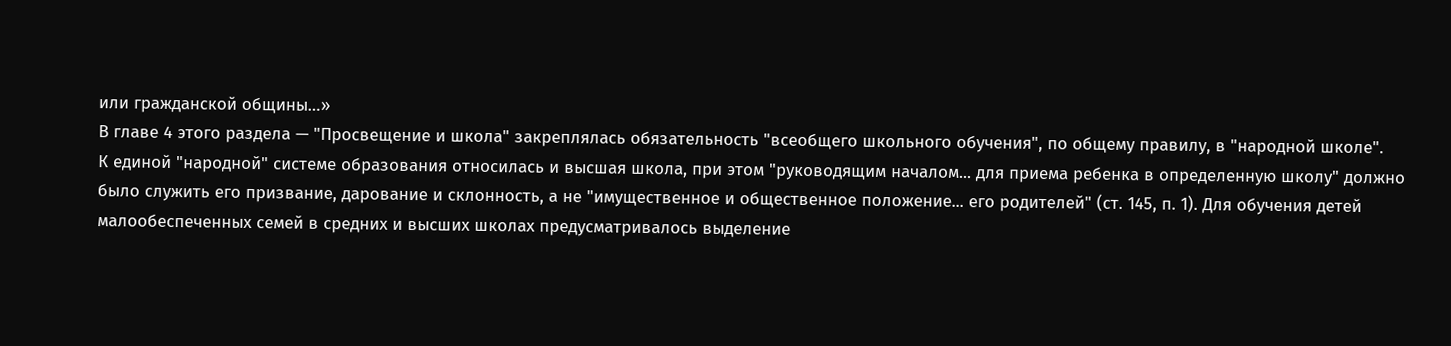или гражданской общины…»
В главе 4 этого раздела — "Просвещение и школа" закреплялась обязательность "всеобщего школьного обучения", по общему правилу, в "народной школе".
К единой "народной" системе образования относилась и высшая школа, при этом "руководящим началом... для приема ребенка в определенную школу" должно было служить его призвание, дарование и склонность, а не "имущественное и общественное положение... его родителей" (ст. 145, п. 1). Для обучения детей малообеспеченных семей в средних и высших школах предусматривалось выделение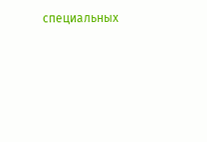специальных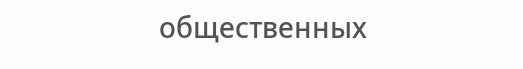общественных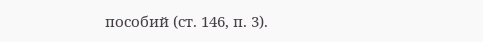пособий (ст. 146, п. 3).